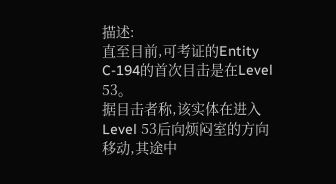描述:
直至目前,可考证的Entity C-194的首次目击是在Level 53。
据目击者称,该实体在进入Level 53后向烦闷室的方向移动,其途中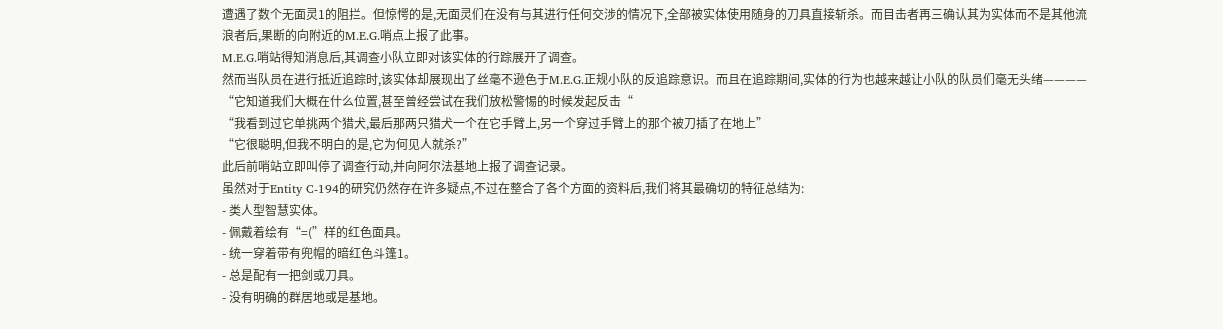遭遇了数个无面灵1的阻拦。但惊愕的是,无面灵们在没有与其进行任何交涉的情况下,全部被实体使用随身的刀具直接斩杀。而目击者再三确认其为实体而不是其他流浪者后,果断的向附近的M.E.G.哨点上报了此事。
M.E.G.哨站得知消息后,其调查小队立即对该实体的行踪展开了调查。
然而当队员在进行抵近追踪时,该实体却展现出了丝毫不逊色于M.E.G.正规小队的反追踪意识。而且在追踪期间,实体的行为也越来越让小队的队员们毫无头绪————
“它知道我们大概在什么位置,甚至曾经尝试在我们放松警惕的时候发起反击“
“我看到过它单挑两个猎犬,最后那两只猎犬一个在它手臂上,另一个穿过手臂上的那个被刀插了在地上”
“它很聪明,但我不明白的是,它为何见人就杀?”
此后前哨站立即叫停了调查行动,并向阿尔法基地上报了调查记录。
虽然对于Entity C-194的研究仍然存在许多疑点,不过在整合了各个方面的资料后,我们将其最确切的特征总结为:
- 类人型智慧实体。
- 佩戴着绘有“=(”样的红色面具。
- 统一穿着带有兜帽的暗红色斗篷1。
- 总是配有一把剑或刀具。
- 没有明确的群居地或是基地。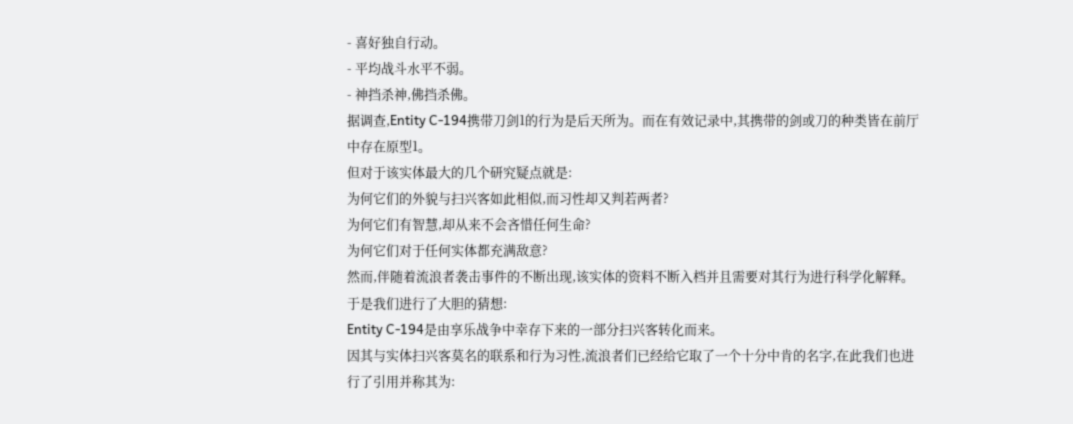- 喜好独自行动。
- 平均战斗水平不弱。
- 神挡杀神,佛挡杀佛。
据调查,Entity C-194携带刀剑1的行为是后天所为。而在有效记录中,其携带的剑或刀的种类皆在前厅中存在原型1。
但对于该实体最大的几个研究疑点就是:
为何它们的外貌与扫兴客如此相似,而习性却又判若两者?
为何它们有智慧,却从来不会吝惜任何生命?
为何它们对于任何实体都充满敌意?
然而,伴随着流浪者袭击事件的不断出现,该实体的资料不断入档并且需要对其行为进行科学化解释。
于是我们进行了大胆的猜想:
Entity C-194是由享乐战争中幸存下来的一部分扫兴客转化而来。
因其与实体扫兴客莫名的联系和行为习性,流浪者们已经给它取了一个十分中肯的名字,在此我们也进行了引用并称其为: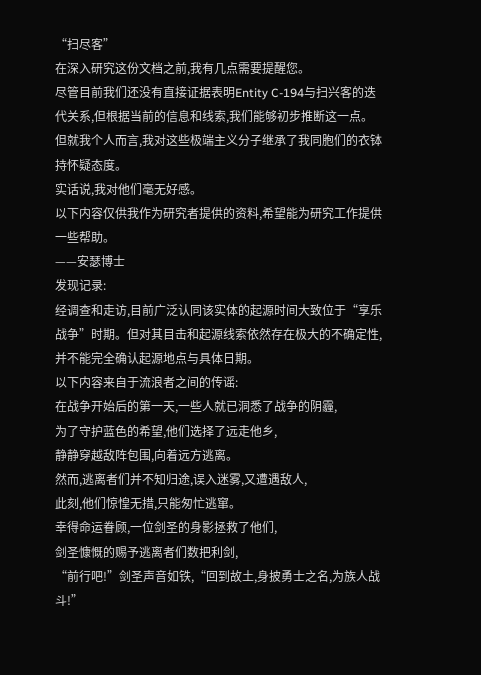“扫尽客”
在深入研究这份文档之前,我有几点需要提醒您。
尽管目前我们还没有直接证据表明Entity C-194与扫兴客的迭代关系,但根据当前的信息和线索,我们能够初步推断这一点。
但就我个人而言,我对这些极端主义分子继承了我同胞们的衣钵持怀疑态度。
实话说,我对他们毫无好感。
以下内容仅供我作为研究者提供的资料,希望能为研究工作提供一些帮助。
——安瑟博士
发现记录:
经调查和走访,目前广泛认同该实体的起源时间大致位于“享乐战争”时期。但对其目击和起源线索依然存在极大的不确定性,并不能完全确认起源地点与具体日期。
以下内容来自于流浪者之间的传谣:
在战争开始后的第一天,一些人就已洞悉了战争的阴霾,
为了守护蓝色的希望,他们选择了远走他乡,
静静穿越敌阵包围,向着远方逃离。
然而,逃离者们并不知归途,误入迷雾,又遭遇敌人,
此刻,他们惊惶无措,只能匆忙逃窜。
幸得命运眷顾,一位剑圣的身影拯救了他们,
剑圣慷慨的赐予逃离者们数把利剑,
“前行吧!”剑圣声音如铁,“回到故土,身披勇士之名,为族人战斗!”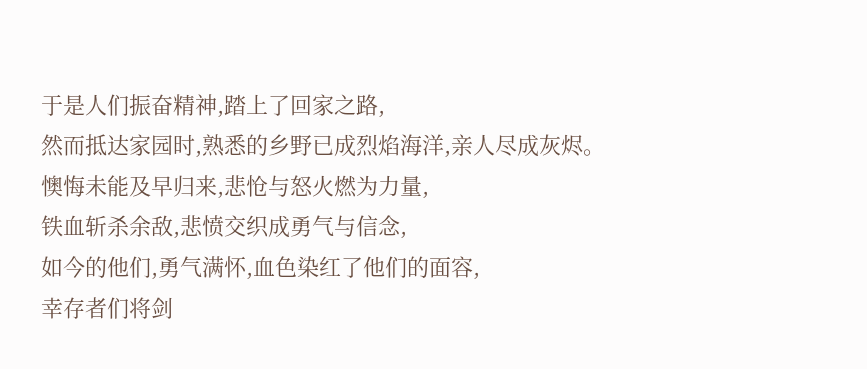于是人们振奋精神,踏上了回家之路,
然而抵达家园时,熟悉的乡野已成烈焰海洋,亲人尽成灰烬。
懊悔未能及早归来,悲怆与怒火燃为力量,
铁血斩杀余敌,悲愤交织成勇气与信念,
如今的他们,勇气满怀,血色染红了他们的面容,
幸存者们将剑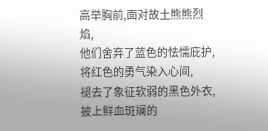高举胸前,面对故土熊熊烈焰,
他们舍弃了蓝色的怯懦庇护,将红色的勇气染入心间,
褪去了象征软弱的黑色外衣,披上鲜血斑斓的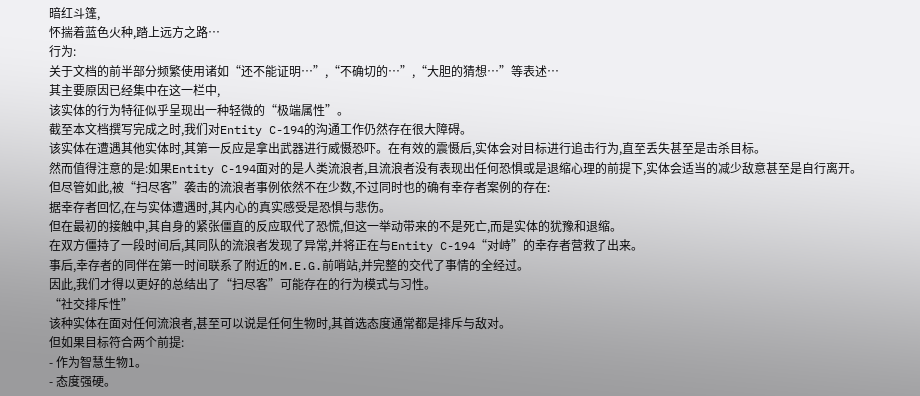暗红斗篷,
怀揣着蓝色火种,踏上远方之路…
行为:
关于文档的前半部分频繁使用诸如“还不能证明…”,“不确切的…”,“大胆的猜想…”等表述…
其主要原因已经集中在这一栏中,
该实体的行为特征似乎呈现出一种轻微的“极端属性”。
截至本文档撰写完成之时,我们对Entity C-194的沟通工作仍然存在很大障碍。
该实体在遭遇其他实体时,其第一反应是拿出武器进行威慑恐吓。在有效的震慑后,实体会对目标进行追击行为,直至丢失甚至是击杀目标。
然而值得注意的是:如果Entity C-194面对的是人类流浪者,且流浪者没有表现出任何恐惧或是退缩心理的前提下,实体会适当的减少敌意甚至是自行离开。
但尽管如此,被“扫尽客”袭击的流浪者事例依然不在少数,不过同时也的确有幸存者案例的存在:
据幸存者回忆,在与实体遭遇时,其内心的真实感受是恐惧与悲伤。
但在最初的接触中,其自身的紧张僵直的反应取代了恐慌,但这一举动带来的不是死亡,而是实体的犹豫和退缩。
在双方僵持了一段时间后,其同队的流浪者发现了异常,并将正在与Entity C-194“对峙”的幸存者营救了出来。
事后,幸存者的同伴在第一时间联系了附近的M.E.G.前哨站,并完整的交代了事情的全经过。
因此,我们才得以更好的总结出了“扫尽客”可能存在的行为模式与习性。
“社交排斥性”
该种实体在面对任何流浪者,甚至可以说是任何生物时,其首选态度通常都是排斥与敌对。
但如果目标符合两个前提:
- 作为智慧生物1。
- 态度强硬。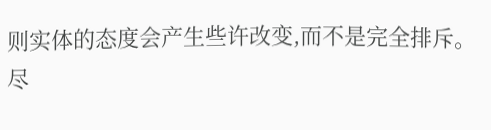则实体的态度会产生些许改变,而不是完全排斥。
尽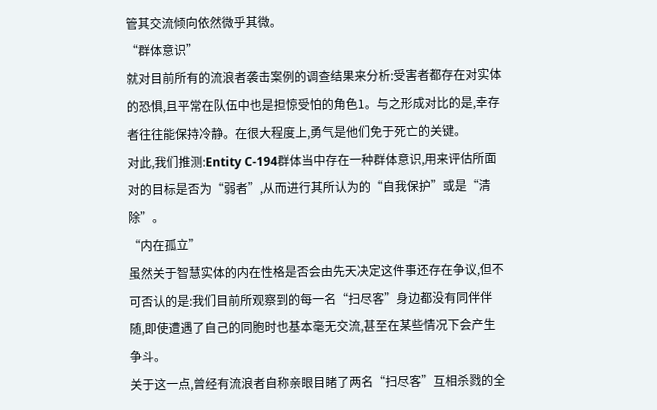管其交流倾向依然微乎其微。
“群体意识”
就对目前所有的流浪者袭击案例的调查结果来分析:受害者都存在对实体的恐惧,且平常在队伍中也是担惊受怕的角色1。与之形成对比的是,幸存者往往能保持冷静。在很大程度上,勇气是他们免于死亡的关键。
对此,我们推测:Entity C-194群体当中存在一种群体意识,用来评估所面对的目标是否为“弱者”,从而进行其所认为的“自我保护”或是“清除”。
“内在孤立”
虽然关于智慧实体的内在性格是否会由先天决定这件事还存在争议,但不可否认的是:我们目前所观察到的每一名“扫尽客”身边都没有同伴伴随,即使遭遇了自己的同胞时也基本毫无交流,甚至在某些情况下会产生争斗。
关于这一点,曾经有流浪者自称亲眼目睹了两名“扫尽客”互相杀戮的全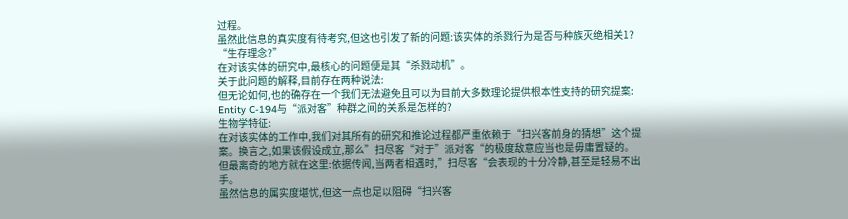过程。
虽然此信息的真实度有待考究,但这也引发了新的问题:该实体的杀戮行为是否与种族灭绝相关1?
“生存理念?”
在对该实体的研究中,最核心的问题便是其“杀戮动机”。
关于此问题的解释,目前存在两种说法:
但无论如何,也的确存在一个我们无法避免且可以为目前大多数理论提供根本性支持的研究提案:
Entity C-194与“派对客”种群之间的关系是怎样的?
生物学特征:
在对该实体的工作中,我们对其所有的研究和推论过程都严重依赖于“扫兴客前身的猜想”这个提案。换言之,如果该假设成立,那么”扫尽客“对于”派对客“的极度敌意应当也是毋庸置疑的。
但最离奇的地方就在这里:依据传闻,当两者相遇时,”扫尽客“会表现的十分冷静,甚至是轻易不出手。
虽然信息的属实度堪忧,但这一点也足以阻碍“扫兴客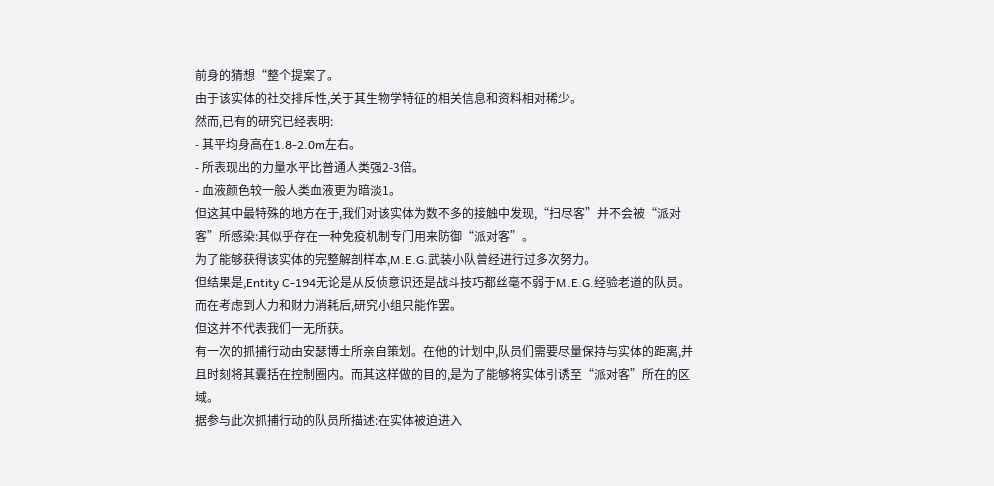前身的猜想“整个提案了。
由于该实体的社交排斥性,关于其生物学特征的相关信息和资料相对稀少。
然而,已有的研究已经表明:
- 其平均身高在1.8-2.0m左右。
- 所表现出的力量水平比普通人类强2-3倍。
- 血液颜色较一般人类血液更为暗淡1。
但这其中最特殊的地方在于,我们对该实体为数不多的接触中发现,“扫尽客”并不会被“派对客”所感染:其似乎存在一种免疫机制专门用来防御“派对客”。
为了能够获得该实体的完整解剖样本,M.E.G.武装小队曾经进行过多次努力。
但结果是,Entity C-194无论是从反侦意识还是战斗技巧都丝毫不弱于M.E.G.经验老道的队员。而在考虑到人力和财力消耗后,研究小组只能作罢。
但这并不代表我们一无所获。
有一次的抓捕行动由安瑟博士所亲自策划。在他的计划中,队员们需要尽量保持与实体的距离,并且时刻将其囊括在控制圈内。而其这样做的目的,是为了能够将实体引诱至“派对客”所在的区域。
据参与此次抓捕行动的队员所描述:在实体被迫进入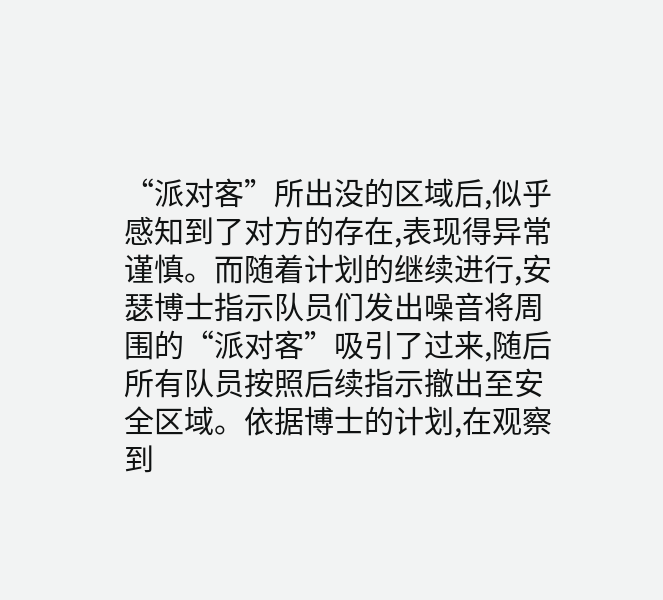“派对客”所出没的区域后,似乎感知到了对方的存在,表现得异常谨慎。而随着计划的继续进行,安瑟博士指示队员们发出噪音将周围的“派对客”吸引了过来,随后所有队员按照后续指示撤出至安全区域。依据博士的计划,在观察到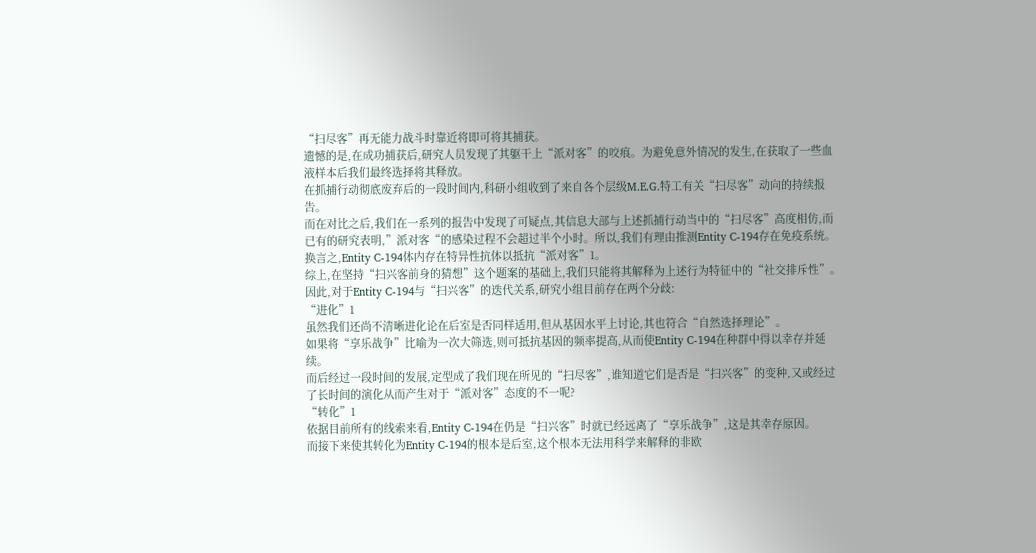“扫尽客”再无能力战斗时靠近将即可将其捕获。
遗憾的是,在成功捕获后,研究人员发现了其躯干上“派对客”的咬痕。为避免意外情况的发生,在获取了一些血液样本后我们最终选择将其释放。
在抓捕行动彻底废弃后的一段时间内,科研小组收到了来自各个层级M.E.G.特工有关“扫尽客”动向的持续报告。
而在对比之后,我们在一系列的报告中发现了可疑点,其信息大部与上述抓捕行动当中的“扫尽客”高度相仿,而已有的研究表明,”派对客“的感染过程不会超过半个小时。所以,我们有理由推测Entity C-194存在免疫系统。换言之,Entity C-194体内存在特异性抗体以抵抗“派对客”1。
综上,在坚持“扫兴客前身的猜想”这个题案的基础上,我们只能将其解释为上述行为特征中的“社交排斥性”。
因此,对于Entity C-194与“扫兴客”的迭代关系,研究小组目前存在两个分歧:
“进化”1
虽然我们还尚不清晰进化论在后室是否同样适用,但从基因水平上讨论,其也符合“自然选择理论”。
如果将“享乐战争”比喻为一次大筛选,则可抵抗基因的频率提高,从而使Entity C-194在种群中得以幸存并延续。
而后经过一段时间的发展,定型成了我们现在所见的“扫尽客”,谁知道它们是否是“扫兴客”的变种,又或经过了长时间的演化从而产生对于“派对客”态度的不一呢?
“转化”1
依据目前所有的线索来看,Entity C-194在仍是“扫兴客”时就已经远离了“享乐战争”,这是其幸存原因。
而接下来使其转化为Entity C-194的根本是后室,这个根本无法用科学来解释的非欧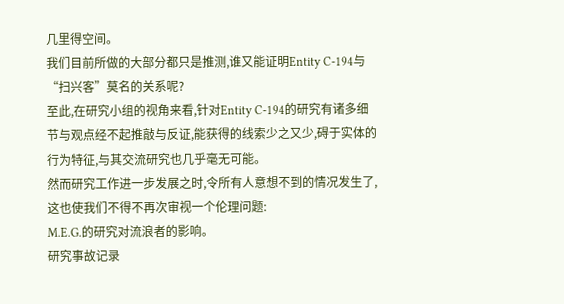几里得空间。
我们目前所做的大部分都只是推测,谁又能证明Entity C-194与“扫兴客”莫名的关系呢?
至此,在研究小组的视角来看,针对Entity C-194的研究有诸多细节与观点经不起推敲与反证,能获得的线索少之又少,碍于实体的行为特征,与其交流研究也几乎毫无可能。
然而研究工作进一步发展之时,令所有人意想不到的情况发生了,这也使我们不得不再次审视一个伦理问题:
M.E.G.的研究对流浪者的影响。
研究事故记录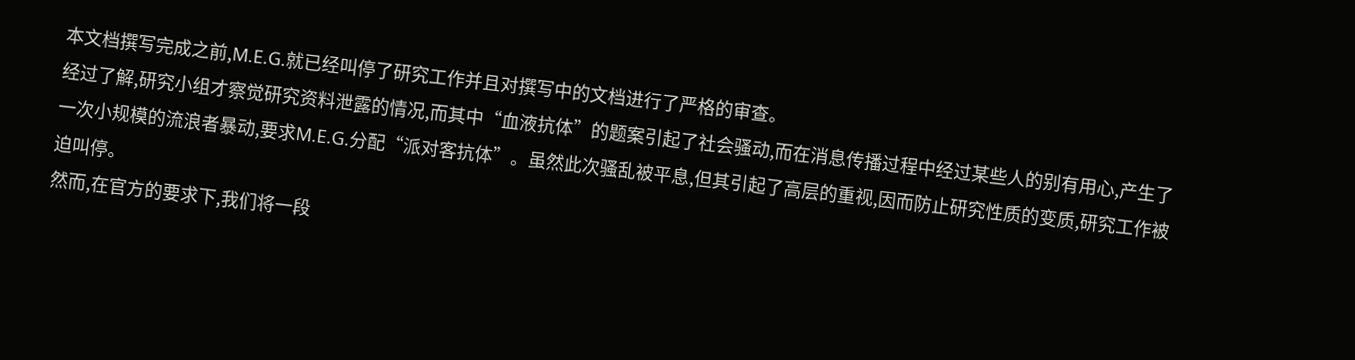本文档撰写完成之前,M.E.G.就已经叫停了研究工作并且对撰写中的文档进行了严格的审查。
经过了解,研究小组才察觉研究资料泄露的情况,而其中“血液抗体”的题案引起了社会骚动,而在消息传播过程中经过某些人的别有用心,产生了一次小规模的流浪者暴动,要求M.E.G.分配“派对客抗体”。虽然此次骚乱被平息,但其引起了高层的重视,因而防止研究性质的变质,研究工作被迫叫停。
然而,在官方的要求下,我们将一段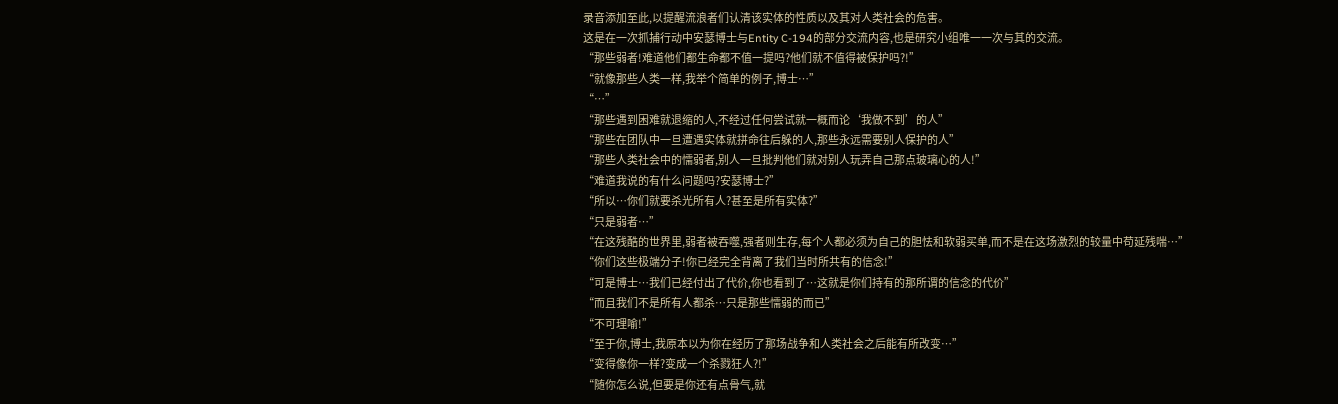录音添加至此,以提醒流浪者们认清该实体的性质以及其对人类社会的危害。
这是在一次抓捕行动中安瑟博士与Entity C-194的部分交流内容,也是研究小组唯一一次与其的交流。
“那些弱者!难道他们都生命都不值一提吗?他们就不值得被保护吗?!”
“就像那些人类一样,我举个简单的例子,博士…”
“…”
“那些遇到困难就退缩的人,不经过任何尝试就一概而论‘我做不到’的人”
“那些在团队中一旦遭遇实体就拼命往后躲的人,那些永远需要别人保护的人”
“那些人类社会中的懦弱者,别人一旦批判他们就对别人玩弄自己那点玻璃心的人!”
“难道我说的有什么问题吗?安瑟博士?”
“所以…你们就要杀光所有人?甚至是所有实体?”
“只是弱者…”
“在这残酷的世界里,弱者被吞噬,强者则生存,每个人都必须为自己的胆怯和软弱买单,而不是在这场激烈的较量中苟延残喘…”
“你们这些极端分子!你已经完全背离了我们当时所共有的信念!”
“可是博士…我们已经付出了代价,你也看到了…这就是你们持有的那所谓的信念的代价”
“而且我们不是所有人都杀…只是那些懦弱的而已”
“不可理喻!”
“至于你,博士,我原本以为你在经历了那场战争和人类社会之后能有所改变…”
“变得像你一样?变成一个杀戮狂人?!”
“随你怎么说,但要是你还有点骨气,就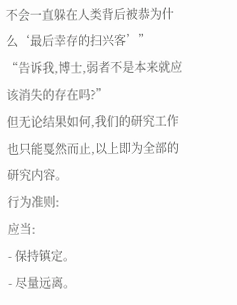不会一直躲在人类背后被恭为什么‘最后幸存的扫兴客’”
“告诉我,博士,弱者不是本来就应该消失的存在吗?”
但无论结果如何,我们的研究工作也只能戛然而止,以上即为全部的研究内容。
行为准则:
应当:
- 保持镇定。
- 尽量远离。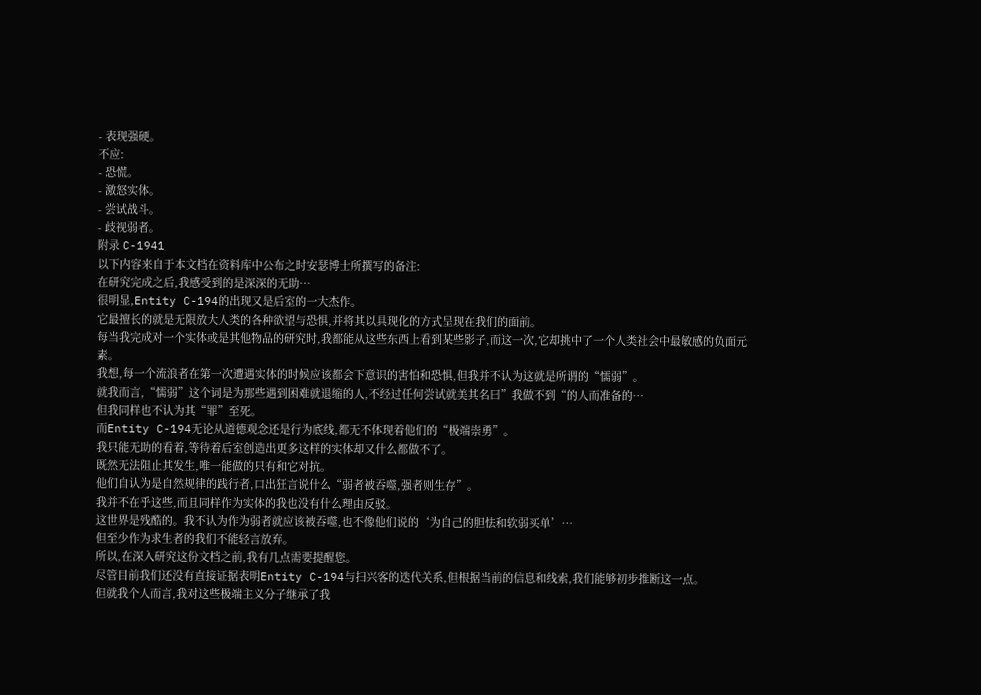- 表现强硬。
不应:
- 恐慌。
- 激怒实体。
- 尝试战斗。
- 歧视弱者。
附录 C-1941
以下内容来自于本文档在资料库中公布之时安瑟博士所撰写的备注:
在研究完成之后,我感受到的是深深的无助…
很明显,Entity C-194的出现又是后室的一大杰作。
它最擅长的就是无限放大人类的各种欲望与恐惧,并将其以具现化的方式呈现在我们的面前。
每当我完成对一个实体或是其他物品的研究时,我都能从这些东西上看到某些影子,而这一次,它却挑中了一个人类社会中最敏感的负面元素。
我想,每一个流浪者在第一次遭遇实体的时候应该都会下意识的害怕和恐惧,但我并不认为这就是所谓的“懦弱”。
就我而言,“懦弱”这个词是为那些遇到困难就退缩的人,不经过任何尝试就美其名曰”我做不到“的人而准备的…
但我同样也不认为其“罪”至死。
而Entity C-194无论从道德观念还是行为底线,都无不体现着他们的“极端崇勇”。
我只能无助的看着,等待着后室创造出更多这样的实体却又什么都做不了。
既然无法阻止其发生,唯一能做的只有和它对抗。
他们自认为是自然规律的践行者,口出狂言说什么“弱者被吞噬,强者则生存”。
我并不在乎这些,而且同样作为实体的我也没有什么理由反驳。
这世界是残酷的。我不认为作为弱者就应该被吞噬,也不像他们说的‘为自己的胆怯和软弱买单’…
但至少作为求生者的我们不能轻言放弃。
所以,在深入研究这份文档之前,我有几点需要提醒您。
尽管目前我们还没有直接证据表明Entity C-194与扫兴客的迭代关系,但根据当前的信息和线索,我们能够初步推断这一点。
但就我个人而言,我对这些极端主义分子继承了我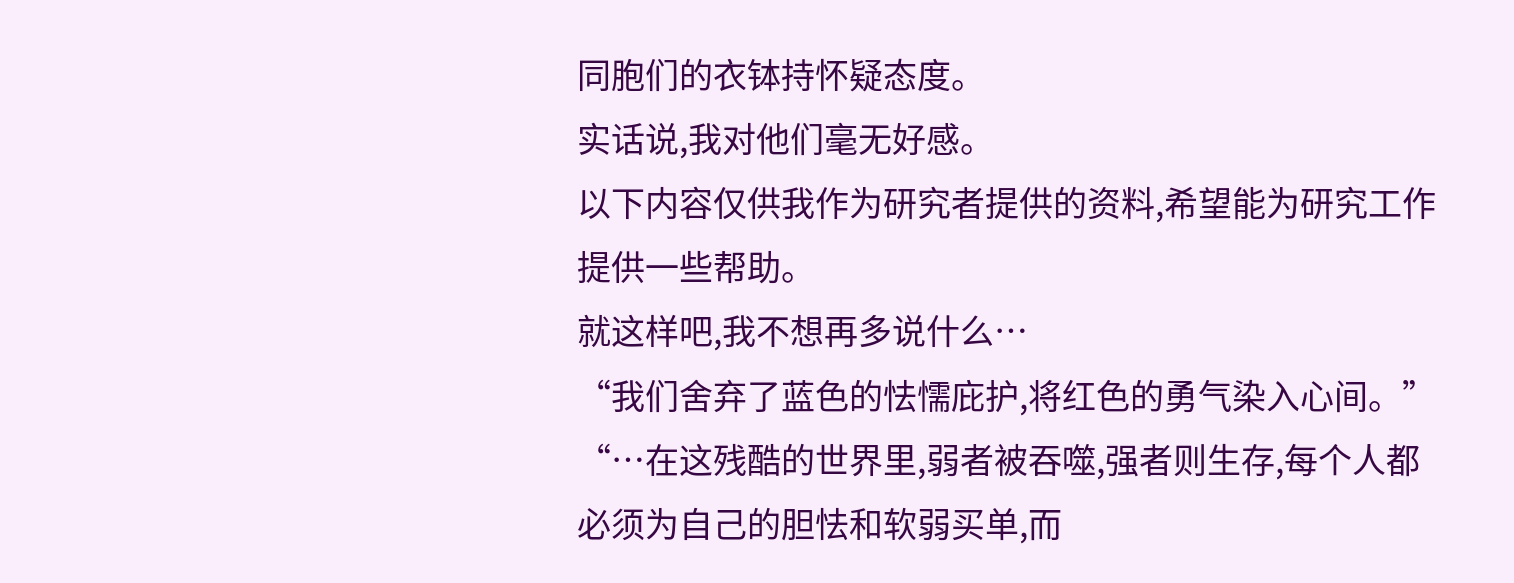同胞们的衣钵持怀疑态度。
实话说,我对他们毫无好感。
以下内容仅供我作为研究者提供的资料,希望能为研究工作提供一些帮助。
就这样吧,我不想再多说什么…
“我们舍弃了蓝色的怯懦庇护,将红色的勇气染入心间。”
“…在这残酷的世界里,弱者被吞噬,强者则生存,每个人都必须为自己的胆怯和软弱买单,而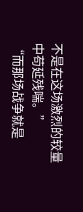不是在这场激烈的较量中苟延残喘。”
“而那场战争就是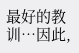最好的教训…因此,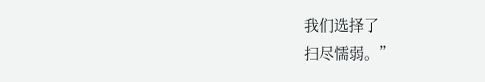我们选择了
扫尽懦弱。”